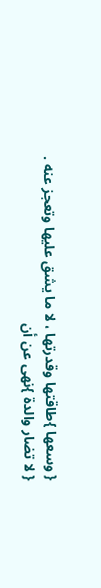{ وسعها }طاقتها وقدرتها ، لا ما يشق عليها وتعجز عنه .
{ لا تضار والدة }نهى عن أن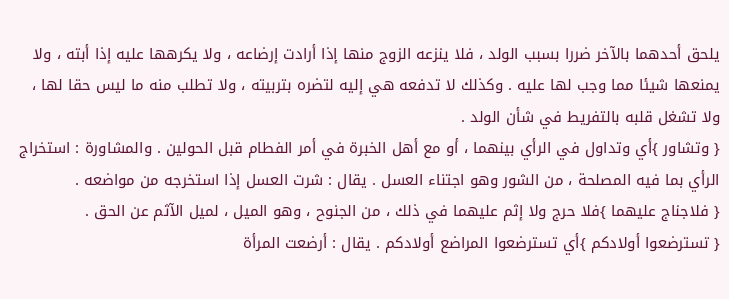يلحق أحدهما بالآخر ضررا بسبب الولد ، فلا ينزعه الزوج منها إذا أرادت إرضاعه ، ولا يكرهها عليه إذا أبته ، ولا يمنعها شيئا مما وجب لها عليه . وكذلك لا تدفعه هي إليه لتضره بتربيته ، ولا تطلب منه ما ليس حقا لها ، ولا تشغل قلبه بالتفريط في شأن الولد .
{ وتشاور }أي وتداول في الرأي بينهما ، أو مع أهل الخبرة في أمر الفطام قبل الحولين . والمشاورة : استخراج الرأي بما فيه المصلحة ، من الشور وهو اجتناء العسل . يقال : شرت العسل إذا استخرجه من مواضعه .
{ فلاجناج عليهما }فلا حرج ولا إثم عليهما في ذلك ، من الجنوح ، وهو الميل ، لميل الآثم عن الحق .
{ تسترضعوا أولادكم }أي تسترضعوا المراضع أولادكم . يقال : أرضعت المرأة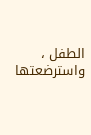الطفل ، واسترضعتها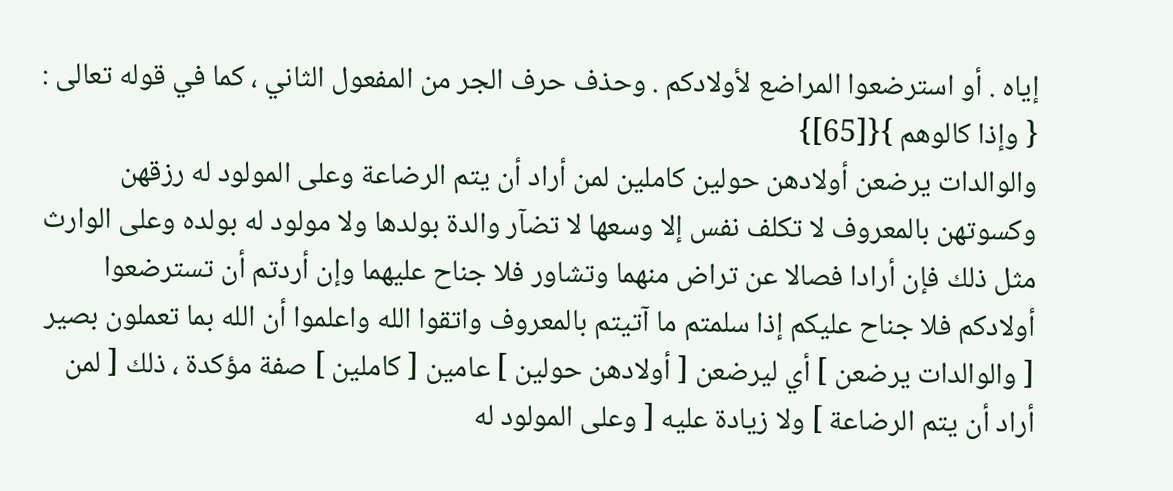إياه . أو استرضعوا المراضع لأولادكم . وحذف حرف الجر من المفعول الثاني ، كما في قوله تعالى : { وإذا كالوهم }{[65]}
والوالدات يرضعن أولادهن حولين كاملين لمن أراد أن يتم الرضاعة وعلى المولود له رزقهن وكسوتهن بالمعروف لا تكلف نفس إلا وسعها لا تضآر والدة بولدها ولا مولود له بولده وعلى الوارث مثل ذلك فإن أرادا فصالا عن تراض منهما وتشاور فلا جناح عليهما وإن أردتم أن تسترضعوا أولادكم فلا جناح عليكم إذا سلمتم ما آتيتم بالمعروف واتقوا الله واعلموا أن الله بما تعملون بصير
[ والوالدات يرضعن ] أي ليرضعن [ أولادهن حولين ] عامين [ كاملين ] صفة مؤكدة ، ذلك [ لمن أراد أن يتم الرضاعة ] ولا زيادة عليه [ وعلى المولود له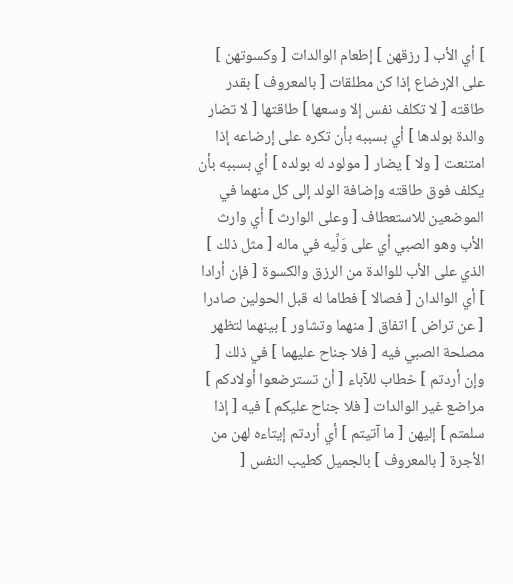] أي الأب [ رزقهن ] إطعام الوالدات [ وكسوتهن ] على الإرضاع إذا كن مطلقات [ بالمعروف ] بقدر طاقته [ لا تكلف نفس إلا وسعها ] طاقتها [ لا تضار والدة بولدها ] أي بسببه بأن تكره على إرضاعه إذا امتنعت [ ولا ] يضار [ مولود له بولده ] أي بسببه بأن يكلف فوق طاقته وإضافة الولد إلى كل منهما في الموضعين للاستعطاف [ وعلى الوارث ] أي وارث الأب وهو الصبي أي على وَلِّيه في ماله [ مثل ذلك ] الذي على الأب للوالدة من الرزق والكسوة [ فإن أرادا ] أي الوالدان [ فصالا ] فطاما له قبل الحولين صادرا [ عن تراض ] اتفاق [ منهما وتشاور ] بينهما لتظهر مصلحة الصبي فيه [ فلا جناح عليهما ] في ذلك [ وإن أردتم ] خطاب للآباء [ أن تسترضعوا أولادكم ] مراضع غير الوالدات [ فلا جناح عليكم ] فيه [ إذا سلمتم ] إليهن [ ما آتيتم ] أي أردتم إيتاءه لهن من الأجرة [ بالمعروف ] بالجميل كطيب النفس [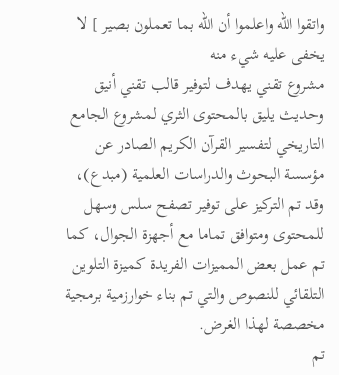واتقوا الله واعلموا أن الله بما تعملون بصير ] لا يخفى عليه شيء منه
مشروع تقني يهدف لتوفير قالب تقني أنيق وحديث يليق بالمحتوى الثري لمشروع الجامع التاريخي لتفسير القرآن الكريم الصادر عن مؤسسة البحوث والدراسات العلمية (مبدع)، وقد تم التركيز على توفير تصفح سلس وسهل للمحتوى ومتوافق تماما مع أجهزة الجوال، كما تم عمل بعض المميزات الفريدة كميزة التلوين التلقائي للنصوص والتي تم بناء خوارزمية برمجية مخصصة لهذا الغرض.
تم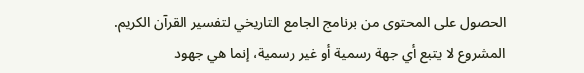الحصول على المحتوى من برنامج الجامع التاريخي لتفسير القرآن الكريم.
المشروع لا يتبع أي جهة رسمية أو غير رسمية، إنما هي جهود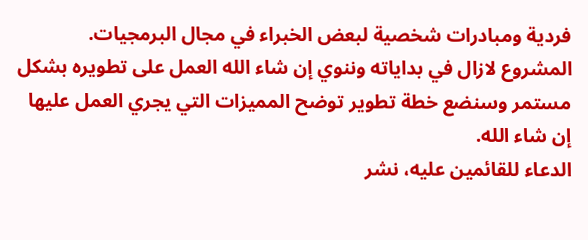فردية ومبادرات شخصية لبعض الخبراء في مجال البرمجيات.
المشروع لازال في بداياته وننوي إن شاء الله العمل على تطويره بشكل مستمر وسنضع خطة تطوير توضح المميزات التي يجري العمل عليها إن شاء الله.
الدعاء للقائمين عليه، نشر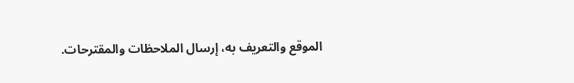الموقع والتعريف به، إرسال الملاحظات والمقترحات.